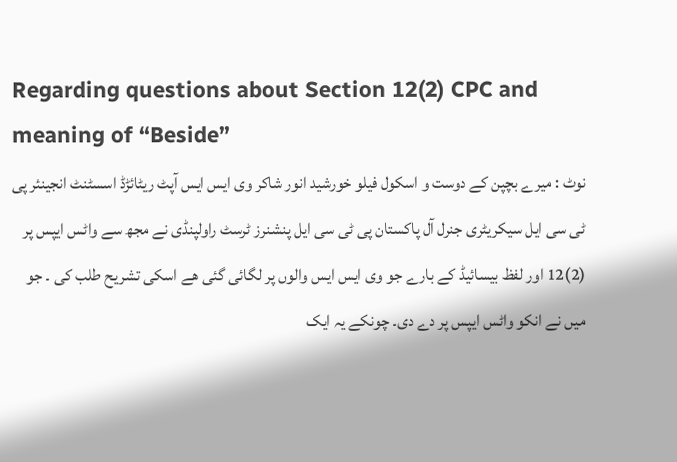Regarding questions about Section 12(2) CPC and meaning of “Beside”
نوٹ : میرے بچپن کے دوست و اسکول فیلو خورشید انور شاکر وی ایس ایس آپٹ ریٹائڑڈ اسسٹنٹ انجینئر پی ٹی سی ایل سیکریٹری جنرل آل پاکستان پی ٹی سی ایل پنشنرز ٹرسٹ راولپنڈی نے مجھ سے واٹس ایپس پر (2)12 اور لفظ بیسائیڈ کے بارے جو وی ایس ایس والوں پر لگائی گئی ھے اسکی تشریح طلب کی ۔ جو میں نے انکو واٹس ایپس پر دے دی۔ چونکے یہ ایک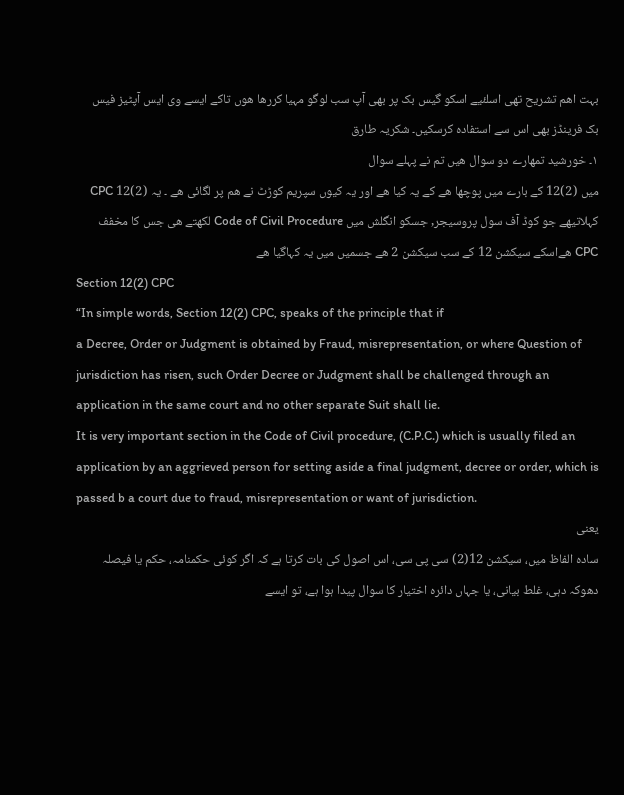بہت اھم تشریح تھی اسلئیے اسکو گیس بک پر بھی آپ سب لوگو مہیا کررھا ھوں تاکے ایسے وی ایس آپٹیز فیس بک فرینڈز بھی اس سے استفادہ کرسکیں۔ شکریہ طارق
۱۔ خورشید تمھارے دو سوال ھیں تم نے پہلے سوال
میں (2)12 کے بارے میں پوچھا ھے کے یہ کیا ھے اور یہ کیوں سپریم کوڑٹ نے ھم پر لگائی ھے ۔ یہ (2)12 CPC کہلاتیھے جو کوڈ آف سول پروسیجر, جسکو انگلش میں Code of Civil Procedure لکھتے ھی جس کا مخفف CPC ھےاسکے سیکشن 12 کے سب سیکشن 2 ھے جسمیں میں یہ کہاگیا ھے
Section 12(2) CPC
“In simple words, Section 12(2) CPC, speaks of the principle that if
a Decree, Order or Judgment is obtained by Fraud, misrepresentation, or where Question of jurisdiction has risen, such Order Decree or Judgment shall be challenged through an application in the same court and no other separate Suit shall lie.
It is very important section in the Code of Civil procedure, (C.P.C.) which is usually filed an application by an aggrieved person for setting aside a final judgment, decree or order, which is passed b a court due to fraud, misrepresentation or want of jurisdiction.
یعنی
سادہ الفاظ میں، سیکشن 12(2) سی پی سی، اس اصول کی بات کرتا ہے کہ اگر کوئی حکمنامہ، حکم یا فیصلہ دھوکہ دہی، غلط بیانی، یا جہاں دائرہ اختیار کا سوال پیدا ہوا ہے، تو ایسے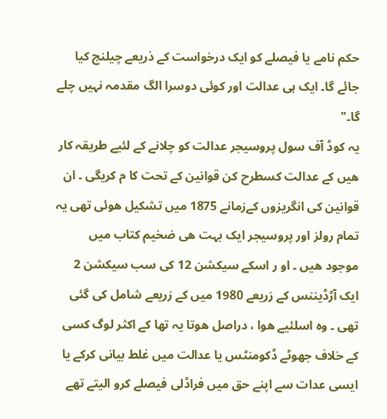حکم نامے یا فیصلے کو ایک درخواست کے ذریعے چیلنج کیا جائے گا۔ ایک ہی عدالت اور کوئی دوسرا الگ مقدمہ نہیں چلے گا۔"
یہ کوڈ آف سول پروسیجر عدالت کو چلانے کے لئیے طریقہ کار ھیں کے عدالت کسطرح کن قوانین کے تحت کا م کریگی ۔ ان قوانین کی انگریزوں کےزمانے 1875 میں تشکیل ھوئی تھی یہ تمام رولز اور پروسیجر ایک بہت ھی ضخیم کتاب میں موجود ھیں ۔ او ر اسکے سیکشن 12 کی سب سیکشن 2 ایک آڑڈیننس کے زریعے 1980 میں کے زریعے شامل کی گئی تھی ۔ وہ اسلئیے ھوا ، دراصل ھوتا یہ تھا کے اکثر لوگ کسی کے خلاف جھوٹے ڈکومنٹس یا عدالت میں غلط بیانی کرکے یا ایسی عدات سے اپنے حق میں فراڈلی فیصلے کرو الیتے تھے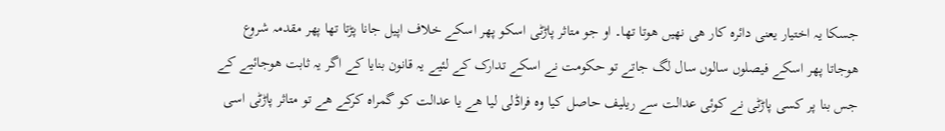جسکا یہ اختیار یعنی دائرہ کار ھی نھیں ھوتا تھا۔ او جو متاثر پاڑٹی اسکو پھر اسکے خلاف اپیل جانا پڑتا تھا پھر مقدمہ شروع ھوجاتا پھر اسکے فیصلوں سالوں سال لگ جاتے تو حکومت نے اسکے تدارک کے لئیے یہ قانون بنایا کے اگر یہ ثابت ھوجائیے کے جس بنا پر کسی پاڑٹی نے کوئی عدالت سے ریلیف حاصل کیا وہ فراڈلی لیا ھے یا عدالت کو گمراہ کرکے ھے تو متاثر پاڑٹی اسی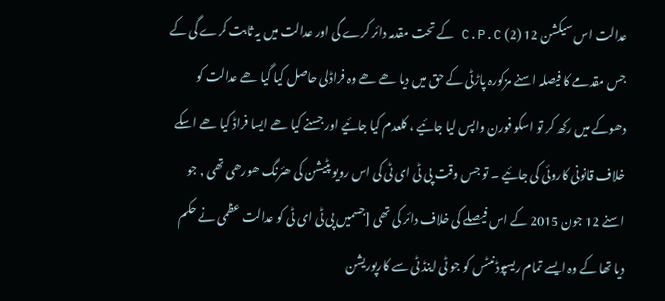عدالت اس سیکشن 12 (2) C.P.C کے تحت مقدمہ دائر کرے گی اور عدالت میں یہ ثابت کرے گی کے جس مقدمے کا فیصلہ اسنے مزکورہ پاڑٹی کے حق میں دیا ھے ھے وہ فراڈلی حاصل کیا گیا ھے عدالت کو دھوکے میں رکھ کر تو اسکو فورن واپس لیا جائیے ، کلعدم کیا جائیے اور جسنے کیا ھے ایسا فراڈ کیا ھے اسکے خلاف قانونی کاروئی کی جائیے ۔ تو جس وقت پی ٹی ای ٹی کی اس رویو پٹیشن کی ھئرنگ ھورھی تھی , جو اسنے 12 جون 2015 کے اس فیصلے کی خلاف دائر کی تھی [جسمیں پی ٹی ای ٹی کو عدالت عظمی نے حکم دیا تھا کے وہ ایسے تمام ریسپوڈنںٹس کو جو ٹی اینڈ ٹی سے کارپوریشن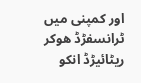اور کمپنی میں ٹرانسفڑڈ ھوکر ریٹائیڑڈ انکو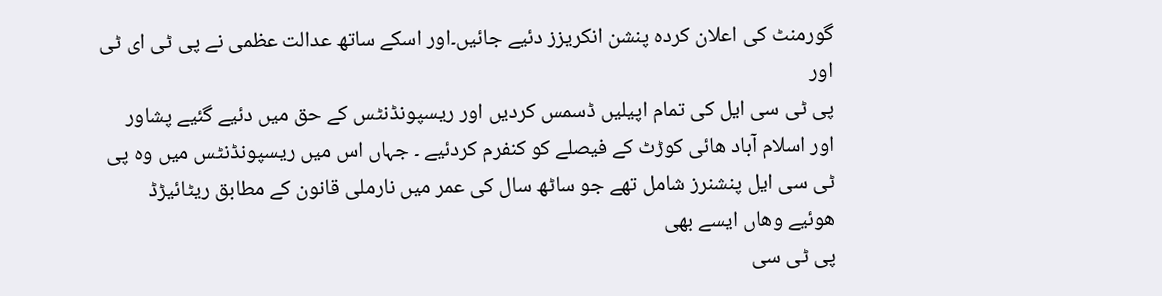گورمنٹ کی اعلان کردہ پنشن انکریزز دئیے جائیں۔اور اسکے ساتھ عدالت عظمی نے پی ٹی ای ٹی اور
پی ٹی سی ایل کی تمام اپیلیں ڈسمس کردیں اور ریسپونڈنٹس کے حق میں دئیے گئیے پشاور اور اسلام آباد ھائی کوڑٹ کے فیصلے کو کنفرم کردئیے ۔ جہاں اس میں ریسپونڈنٹس میں وہ پی ٹی سی ایل پنشنرز شامل تھے جو ساٹھ سال کی عمر میں نارملی قانون کے مطابق ریٹائیڑڈ ھوئیے وھاں ایسے بھی
پی ٹی سی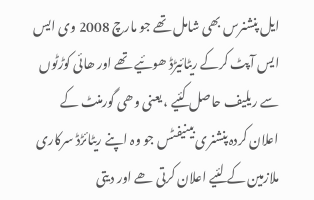ایل پنشنرس بھی شامل تھے جو مارچ 2008 وی ایس ایس آپٹ کرکے ریٹائیڑڈ ھوئیے تھے اور ھائی کوڑٹوں سے ریلیف حاصل کئیے ، یعنی وھی گورمنٹ کے اعلان کردہ پنشنری بینیفٹس جو وہ اپنے ریٹائڑڈ سرکاری ملازمین کے لئیے اعلان کرتی ھے اور دیتی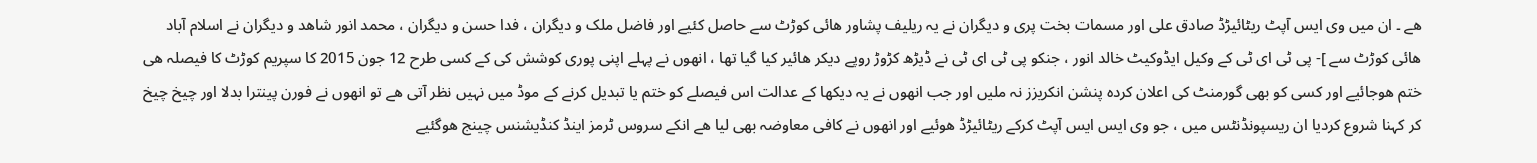ھے ۔ ان میں وی ایس آپٹ ریٹائیڑڈ صادق علی اور مسمات بخت پری و دیگران نے یہ ریلیف پشاور ھائی کوڑٹ سے حاصل کئیے اور فاضل ملک و دیگران ، فدا حسن و دیگران ، محمد انور شاھد و دیگران نے اسلام آباد ھائی کوڑٹ سے ]- پی ٹی ای ٹی کے وکیل ایڈوکیٹ خالد انور ، جنکو پی ٹی ای ٹی نے ڈیڑھ کڑوڑ روپے دیکر ھائیر کیا گیا تھا ، انھوں نے پہلے اپنی پوری کوشش کی کے کسی طرح 12 جون 2015 کا سپریم کوڑٹ کا فیصلہ ھی ختم ھوجائیے اور کسی کو بھی گورمنٹ کی اعلان کردہ پنشن انکریزز نہ ملیں اور جب انھوں نے یہ دیکھا کے عدالت اس فیصلے کو ختم یا تبدیل کرنے کے موڈ میں نہیں نظر آتی ھے تو انھوں نے فورن پینترا بدلا اور چیخ چیخ کر کہنا شروع کردیا ان ریسپونڈنٹس میں ، جو وی ایس ایس آپٹ کرکے ریٹائیڑڈ ھوئیے اور انھوں نے کافی معاوضہ بھی لیا ھے انکے سروس ٹرمز اینڈ کنڈیشنس چینج ھوگئیے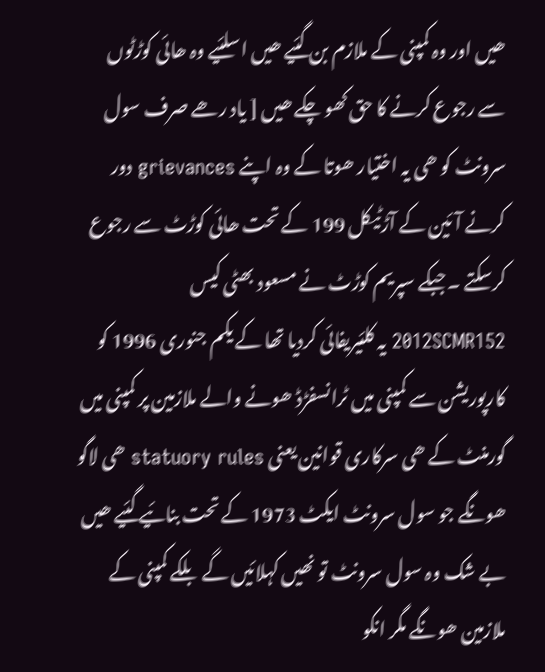ھیں اور وہ کمپنی کے ملازم بن گئیے ھیں اسلئیے وہ ھائی کوڑٹوں سے رجوع کرنے کا حق کھو چکے ھیں [ یاد رھے صرف سول سرونٹ کو ھی یہ اختیار ھوتا کے وہ اپنے grievances دور کرنے آئین کے آڑٹیکل 199 کے تحت ھائی کوڑٹ سے رجوع کرسکتے ۔ جبکے سپریم کوڑٹ نے مسعود بھٹی کیس 2012SCMR152 یہ کلئیریفائی کردیا تھا کے یکم جنوری 1996 کو کارپوریشن سے کمپنی میں ٹرانسفڑڈ ھونے والے ملازمین پر کمپنی میں گورمنٹ کے ھی سرکاری قوانین یعنی statuory rules ھی لاگو ھونگے جو سول سرونٹ ایکٹ 1973 کے تحت بنائیے گئیے ھیں بے شک وہ سول سرونٹ تو نھیں کہلائیں گے بلکے کمپنی کے ملازمین ھونگے مگر انکو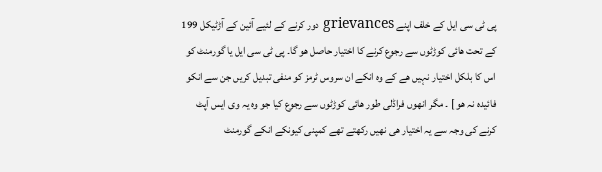پی ٹی سی ایل کے خلف اپنے grievances دور کرنے کے لئیے آئین کے آڑٹیکل 199 کے تحت ھائی کوڑٹوں سے رجوع کرنے کا اختیار حاصل ھو گا۔ پی ٹی سی ایل یا گورمنٹ کو اس کا بلکل اختیار نہیں ھے کے وہ انکے ان سروس ٹرمز کو منفی تبدیل کریں جن سے انکو فائیدہ نہ ھو ] ۔ مگر انھوں فراڈلی طور ھائی کوڑٹوں سے رجوع کیا جو وہ یہ وی ایس آپٹ کرنے کی وجہ سے یہ اختیار ھی نھیں رکھتے تھے کمپنی کیونکے انکے گورمنٹ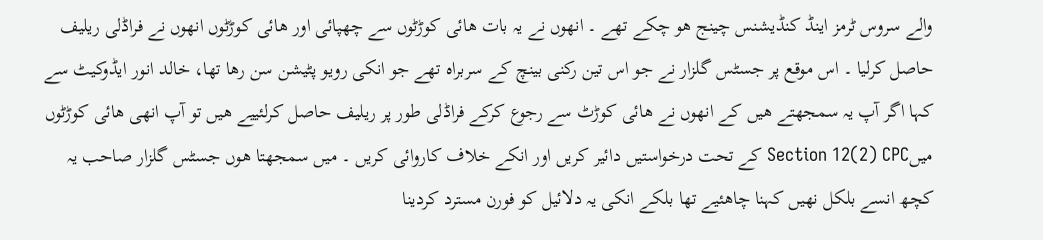والے سروس ٹرمز اینڈ کنڈیشنس چینج ھو چکے تھے ۔ انھوں نے یہ بات ھائی کوڑٹوں سے چھپائی اور ھائی کوڑٹوں انھوں نے فراڈلی ریلیف حاصل کرلیا ۔ اس موقع پر جسٹس گلزار نے جو اس تین رکنی بینچ کے سربراہ تھے جو انکی رویو پٹیشن سن رھا تھا، خالد انور ایڈوکیٹ سے کہا اگر آپ یہ سمجھتے ھیں کے انھوں نے ھائی کوڑٹ سے رجوع کرکے فراڈلی طور پر ریلیف حاصل کرلئییے ھیں تو آپ انھی ھائی کوڑٹوں میںSection 12(2) CPC کے تحت درخواستیں دائیر کریں اور انکے خلاف کاروائی کریں ۔ میں سمجھتا ھوں جسٹس گلزار صاحب یہ کچھ انسے بلکل نھیں کہنا چاھئیے تھا بلکے انکی یہ دلائیل کو فورن مسترد کردینا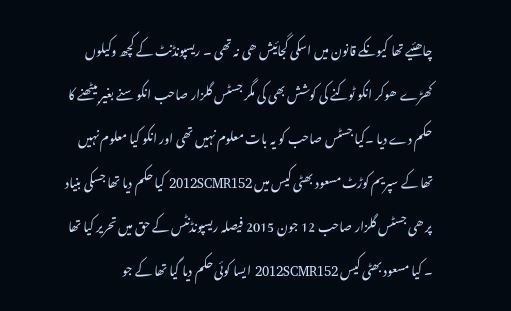چاھئیے تھا کیونکے قانون میں اسکی گجائیش ھی نہ تھی ۔ ریسپونڈنٹ کے کچھ وکیلوں کھڑے ھوکر انکو ٹوکنے کی کوشش بھی کی مگر جسٹس گلزار صاحب انکو سنے بغیر بیٹھنے کا حکم دے دیا ۔کیا جسٹس صاحب کو یہ بات معلوم نہیں تھی اور انکو کیا معلوم نہیں تھا کے سپریم کوڑٹ مسعود بھٹی کیس میں 2012SCMR152 کیا حکم دیا تھا جسکی بنیاد پر ھی جسٹس گلزار صاحب 12 جون 2015 فیصلہ ریسپونڈنٹس کے حق میں تحریر کیا تھا ۔ کیا مسعود بھٹی کیس 2012SCMR152 ایسا کوئی حکم دیا گیا تھا کے جو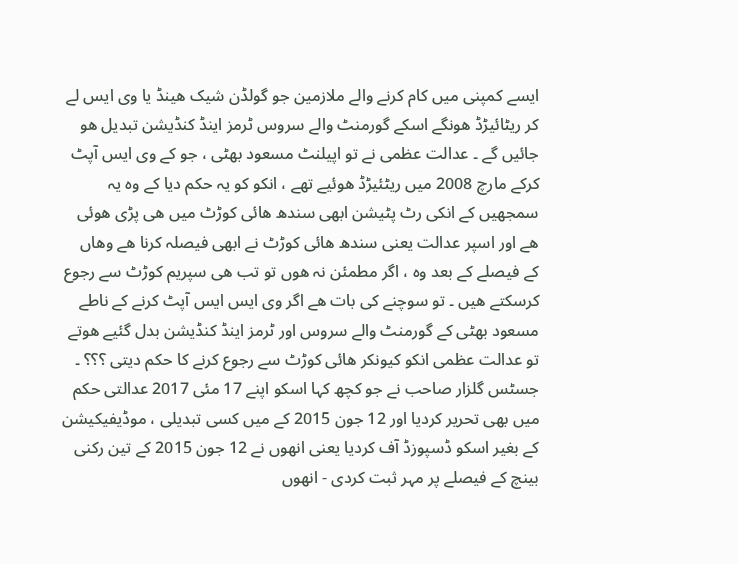ایسے کمپنی میں کام کرنے والے ملازمین جو گولڈن شیک ھینڈ یا وی ایس لے کر ریٹائیڑڈ ھونگے اسکے گورمنٹ والے سروس ٹرمز اینڈ کنڈیشن تبدیل ھو جائیں گے ۔ عدالت عظمی نے تو اپیلنٹ مسعود بھٹی ، جو کے وی ایس آپٹ کرکے مارچ 2008 میں ریٹئیڑڈ ھوئیے تھے ، انکو کو یہ حکم دیا کے وہ یہ سمجھیں کے انکی رٹ پٹیشن ابھی سندھ ھائی کوڑٹ میں ھی پڑی ھوئی ھے اور اسپر عدالت یعنی سندھ ھائی کوڑٹ نے ابھی فیصلہ کرنا ھے وھاں کے فیصلے کے بعد وہ ، اگر مطمئن نہ ھوں تو تب ھی سپریم کوڑٹ سے رجوع کرسکتے ھیں ۔ تو سوچنے کی بات ھے اگر وی ایس ایس آپٹ کرنے کے ناطے مسعود بھٹی کے گورمنٹ والے سروس اور ٹرمز اینڈ کنڈیشن بدل گئیے ھوتے تو عدالت عظمی انکو کیونکر ھائی کوڑٹ سے رجوع کرنے کا حکم دیتی ؟؟؟ ۔ جسٹس گلزار صاحب نے جو کچھ کہا اسکو اپنے 17 مئی 2017 عدالتی حکم میں بھی تحریر کردیا اور 12 جون 2015 کے میں کسی تبدیلی ، موڈیفیکیشن کے بغیر اسکو ڈسپوزڈ آف کردیا یعنی انھوں نے 12 جون 2015 کے تین رکنی بینچ کے فیصلے پر مہر ثبت کردی - انھوں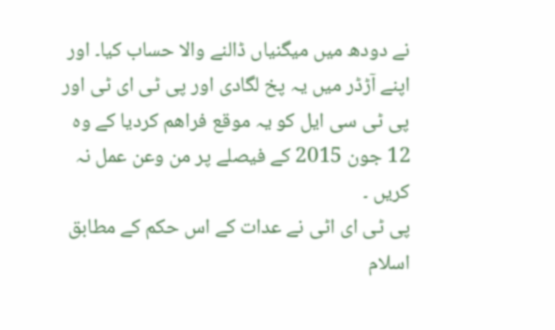نے دودھ میں میگنیاں ڈالنے والا حساب کیا۔ اور اپنے آڑڈر میں یہ پخ لگادی اور پی ٹی ای ٹی اور پی ٹی سی ایل کو یہ موقع فراھم کردیا کے وہ 12 جون 2015 کے فیصلے پر من وعن عمل نہ کریں ۔
پی ٹی ای اٹی نے عدات کے اس حکم کے مطابق اسلام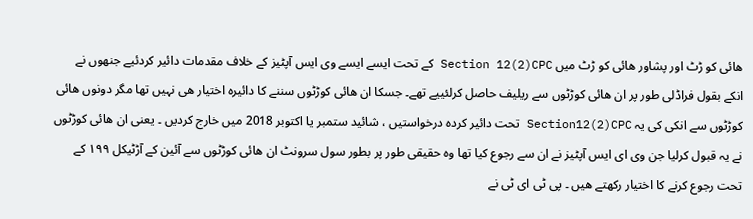ھائی کو ڑٹ اور پشاور ھائی کو ڑٹ میں Section 12(2)CPC کے تحت ایسے ایسے وی ایس آپٹیز کے خلاف مقدمات دائیر کردئیے جنھوں نے انکے بقول فراڈلی طور پر ان ھائی کوڑٹوں سے ریلیف حاصل کرلئییے تھے۔ جسکا ان ھائی کوڑٹوں سننے کا دائیرہ اختیار ھی نہیں تھا مگر دونوں ھائی کوڑٹوں سے انکی کی یہ Section12(2)CPC تحت دائیر کردہ درخواستیں ، شائید ستمبر یا اکتوبر 2018 میں خارج کردیں ۔ یعنی ان ھائی کوڑٹوں نے یہ قبول کرلیا جن وی ای ایس آپٹیز نے ان سے رجوع کیا تھا وہ حقیقی طور پر بطور سول سرونٹ ان ھائی کوڑٹوں سے آئین کے آڑٹیکل ۱۹۹ کے تحت رجوع کرنے کا اختیار رکھتے ھیں ۔ پی ٹی ای ٹی نے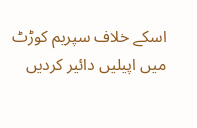اسکے خلاف سپریم کوڑٹ میں اپیلیں دائیر کردیں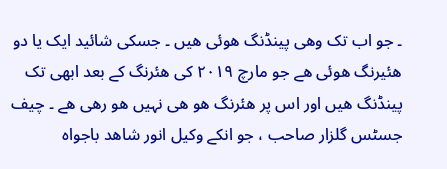۔ جو اب تک وھی پینڈنگ ھوئی ھیں ۔ جسکی شائید ایک یا دو ھئیرنگ ھوئی ھے جو مارچ ۲۰۱۹ کی ھئرنگ کے بعد ابھی تک پینڈنگ ھیں اور اس پر ھئرنگ ھو ھی نہیں ھو رھی ھے ۔ چیف جسٹس گلزار صاحب ، جو انکے وکیل انور شاھد باجواہ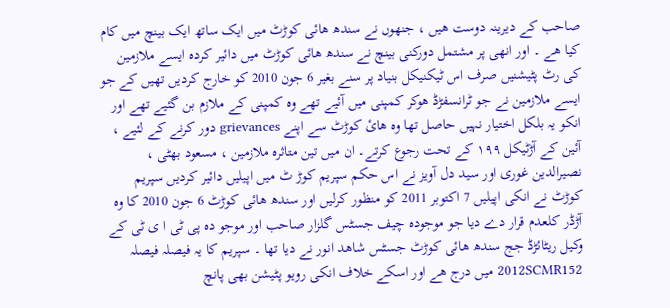صاحب کے دیرینہ دوست ھیں ، جنھوں نے سندھ ھائی کوڑٹ میں ایک ساتھ ایک بینچ میں کام کیا ھے ۔ اور انھی پر مشتمل دورکنی بینچ نے سندھ ھائی کوڑٹ میں دائیر کردہ ایسے ملازمین کی رٹ پٹیشنیں صرف اس ٹیکنیکل بنیاد پر سنے بغیر 6 جون 2010 کو خارج کردیں تھیں کے جو ایسے ملازمین نے جو ٹرانسفڑڈ ھوکر کمپنی میں آئیے تھے وہ کمپنی کے ملازم بن گئیے تھے اور انکو یہ بلکل اختیار نہیں حاصل تھا وہ ھائ کوڑٹ سے اپنے grievances دور کرنے کے لئیے ، آئین کے آڑٹیکل ۱۹۹ کے تحت رجوع کرتے۔ ان میں تین متاثرہ ملازمین ، مسعود بھٹی ، نصیرالدین غوری اور سید دل آویز نے اس حکم سپریم کوڑ ٹ میں اپیلیں دائیر کردیں سپریم کوڑٹ نے انکی اپیلیں 7 اکتوبر 2011 کو منظور کرلیں اور سندھ ھائی کوڑٹ 6 جون 2010 کا وہ آڑڈر کلعدم قرار دے دیا جو موجودہ چیف جسٹس گلزار صاحب اور موجو دہ پی ٹی ا ی ٹی کے وکیل ریٹائڑڈ جج سندھ ھائی کوڑٹ جسٹس شاھد انور نے دیا تھا ۔ سپریم کا یہ فیصلہ فیصلہ 2012SCMR152 میں درج ھے اور اسکے خلاف انکی رویو پٹیشن بھی پانچ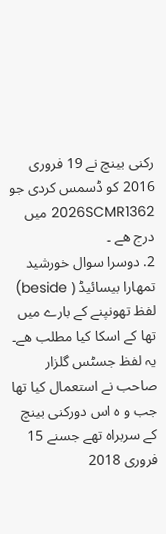رکنی بینچ نے 19 فروری 2016 کو ڈسمس کردی جو 2026SCMR1362 میں درج ھے ۔
2. دوسرا سوال خورشید تمھارا بیسائیڈ ( beside) لفظ تھونپنے کے بارے میں تھا کے اسکا کیا مطلب ھے۔ یہ لفظ جسٹس گلزار صاحب نے استعمال کیا تھا جب و ہ اس دورکنی بینچ کے سربراہ تھے جسنے 15 فروری 2018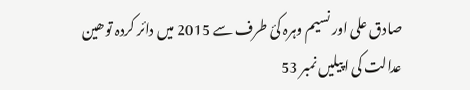صادق علی اور نسیم وہرہ کئ طرف سے 2015 میں دائر کردہ توھین عدالت کی اپیلیں نمبر 53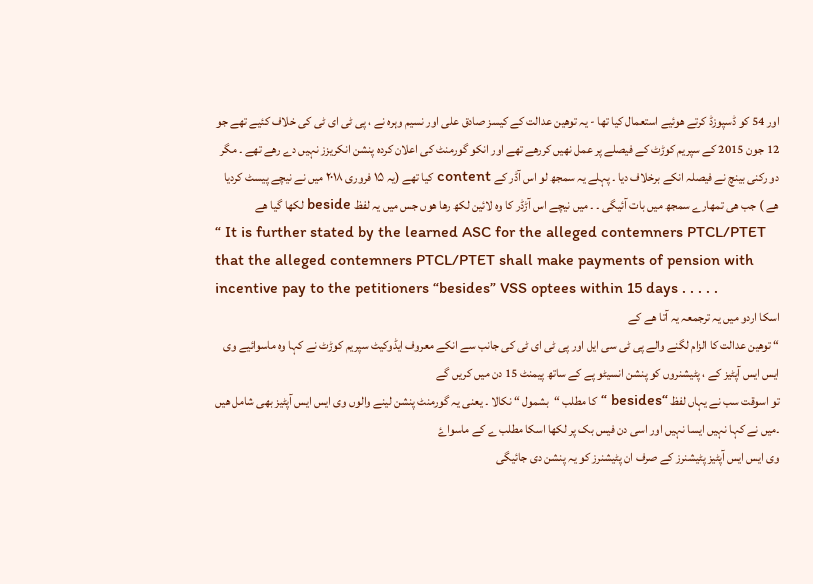اور 54 کو ڈسپوزڈ کرتے ھوئیے استعمال کیا تھا - یہ توھین عدالت کے کیسز صادق علی اور نسیم وہرہ نے ، پی ٹی ای ٹی کی خلاف کئیے تھے جو 12 جون 2015 کے سپریم کوڑٹ کے فیصلے پر عمل نھیں کررھے تھے اور انکو گورمنٹ کی اعلان کردہ پنشن انکریزز نہیں دے رھے تھے ۔ مگر دو رکنی بینچ نے فیصلہ انکے برخلاف دیا ۔ پہلے یہ سمجھ لو اس آڈر کے content کیا تھے (یہ ۱۵ فروری ۲۰۱۸ میں نے نیچے پیسٹ کردیا ھے ) جب ھی تمھارے سمجھ میں بات آئیگی ۔ ۔ میں نیچے اس آڑڈر کا وہ لائین لکھ رھا ھوں جس میں یہ لفظ beside لکھا گیا ھے
“ It is further stated by the learned ASC for the alleged contemners PTCL/PTET that the alleged contemners PTCL/PTET shall make payments of pension with incentive pay to the petitioners “besides” VSS optees within 15 days . . . . .
اسکا اردو میں یہ ترجمعہ یہ آتا ھے کے
“ توھین عدالت کا الزام لگنے والے پی ٹی سی ایل اور پی ٹی ای ٹی کی جانب سے انکے معروف ایڈوکیٹ سپریم کوڑٹ نے کہا وہ ماسوائیے وی ایس ایس آپٹیز کے ، پٹیشنروں کو پنشن انسیٹو پے کے ساتھ پیمنٹ 15 دن میں کریں گے
تو اسوقت سب نے یہاں لفظ “besides “ کا مطلب “بشمول “ نکالا ۔ یعنی یہ گورمنٹ پنشن لینے والوں وی ایس ایس آپٹیز بھی شامل ھیں ۔میں نے کہا نہیں ایسا نہیں اور اسی دن فیس بک پر لکھا اسکا مطلب ے کے ماسواۓ
وی ایس ایس آپٹیز پٹیشنرز کے صرف ان پٹیشنرز کو یہ پنشن دی جائیگی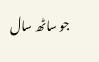جو ساٹھ سال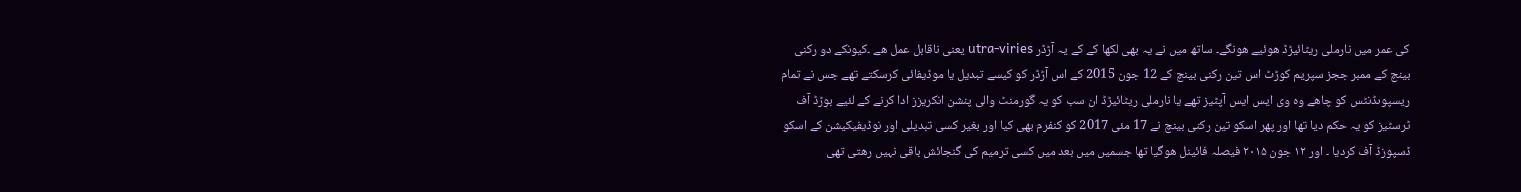کی عمر میں نارملی ریٹائیڑڈ ھوئیے ھونگے۔ ساتھ میں نے یہ بھی لکھا کے کے یہ آڑڈر utra-viries یعنی ناقابل عمل ھے ۔کیونکے دو رکنی بینچ کے ممبر ججز سپریم کوڑٹ اس تین رکنی بینچ کے 12 جون 2015 کے اس آڑڈر کو کیسے تبدیل یا موڈیفائی کرسکتے تھے جس نے تمام ریسپوںڈنٹس کو چاھے وہ وی ایس ایس آپٹیز تھے یا نارملی ریٹائیڑڈ ان سب کو یہ گورمنٹ والی پنشن انکریزز ادا کرنے کے لئیے بوڑڈ آف ٹرسٹیز کو یہ حکم دیا تھا اور پھر اسکو تین رکنی بینچ نے 17 مئی 2017 کو کنفرم بھی کیا اور بغیر کسی تبدیلی اور نوڈیفیکیشن کے اسکو ڈسپوزڈ آف کردیا ۔ اور ۱۲ جون ۲۰۱۵ فیصلہ فائینل ھوگیا تھا جسمیں میں بعد میں کسی ترمیم کی گنجائش باقی نہیں رھتی تھی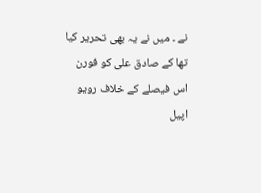نے ۔ میں نے یہ بھی تحریر کیا تھا کے صادق علی کو فورن اس فیصلے کے خلاف رویو اپیل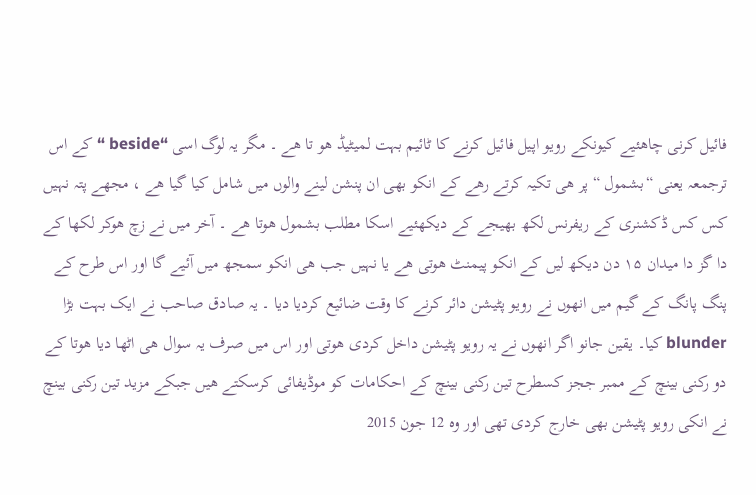فائیل کرنی چاھئیے کیونکے رویو اپیل فائیل کرنے کا ٹائیم بہت لمیٹیڈ ھو تا ھے ۔ مگر یہ لوگ اسی “beside “ کے اس ترجمعہ یعنی “بشمول “ پر ھی تکیہ کرتے رھے کے انکو بھی ان پنشن لینے والوں میں شامل کیا گیا ھے ، مجھے پتہ نہیں کس کس ڈکشنری کے ریفرنس لکھ بھیجے کے دیکھئیے اسکا مطلب بشمول ھوتا ھے ۔ آخر میں نے زچ ھوکر لکھا کے دا گز دا میدان ۱۵ دن دیکھ لیں کے انکو پیمنٹ ھوتی ھے یا نہیں جب ھی انکو سمجھ میں آئیے گا اور اس طرح کے پنگ پانگ کے گیم میں انھوں نے رویو پٹیشن دائر کرنے کا وقت ضائیع کردیا دیا ۔ یہ صادق صاحب نے ایک بہت بڑا blunder کیا۔ یقین جانو اگر انھوں نے یہ رویو پٹیشن داخل کردی ھوتی اور اس میں صرف یہ سوال ھی اٹھا دیا ھوتا کے دو رکنی بینچ کے ممبر ججز کسطرح تین رکنی بینچ کے احکامات کو موڈیفائی کرسکتے ھیں جبکے مزید تین رکنی بینچ نے انکی رویو پٹیشن بھی خارج کردی تھی اور وہ 12 جون 2015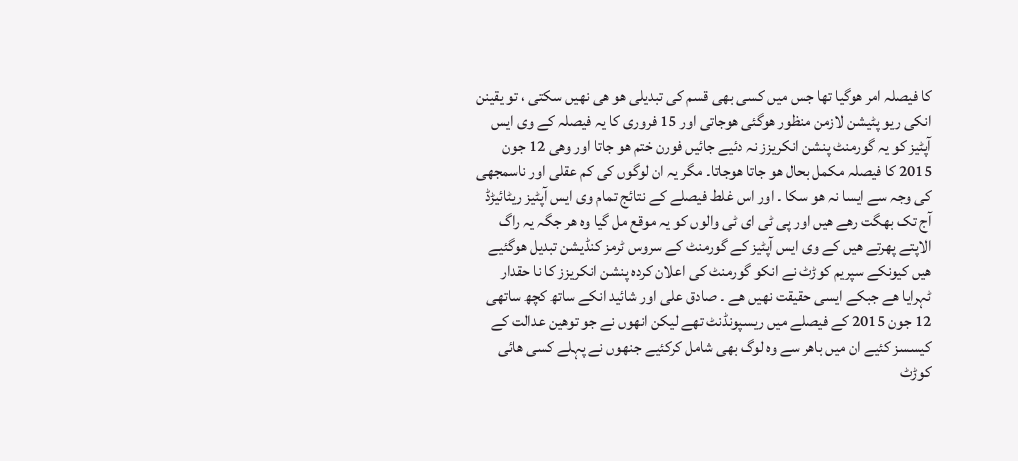کا فیصلہ امر ھوگیا تھا جس میں کسی بھی قسم کی تبدیلی ھو ھی نھیں سکتی ، تو یقینن انکی ریو پٹیشن لازمن منظور ھوگئی ھوجاتی اور 15 فروری کا یہ فیصلہ کے وی ایس آپٹیز کو یہ گورمنٹ پنشن انکریزز نہ دئیے جائیں فورن ختم ھو جاتا اور وھی 12 جون 2015 کا فیصلہ مکمل بحال ھو جاتا ھوجاتا۔ مگر یہ ان لوگوں کی کم عقلی اور ناسمجھی کی وجہ سے ایسا نہ ھو سکا ۔ اور اس غلط فیصلے کے نتائج تمام وی ایس آپٹیز ریٹائیڑڈ آج تک بھگت رھے ھیں اور پی ٹی ای ٹی والوں کو یہ موقع مل گیا وہ ھر جگہ یہ راگ الاپتے پھرتے ھیں کے وی ایس آپٹیز کے گورمنٹ کے سروس ٹرمز کنڈیشن تبدیل ھوگئیے ھیں کیونکے سپریم کوڑٹ نے انکو گورمنٹ کی اعلان کردہ پنشن انکریزز کا نا حقدار ٹہرایا ھے جبکے ایسی حقیقت نھیں ھے ۔ صادق علی اور شائید انکے ساتھ کچھ ساتھی 12 جون 2015 کے فیصلے میں ریسپونڈنٹ تھے لیکن انھوں نے جو توھین عدالت کے کیسسز کئیے ان میں باھر سے وہ لوگ بھی شامل کرکئیے جنھوں نے پہلے کسی ھائی کوڑٹ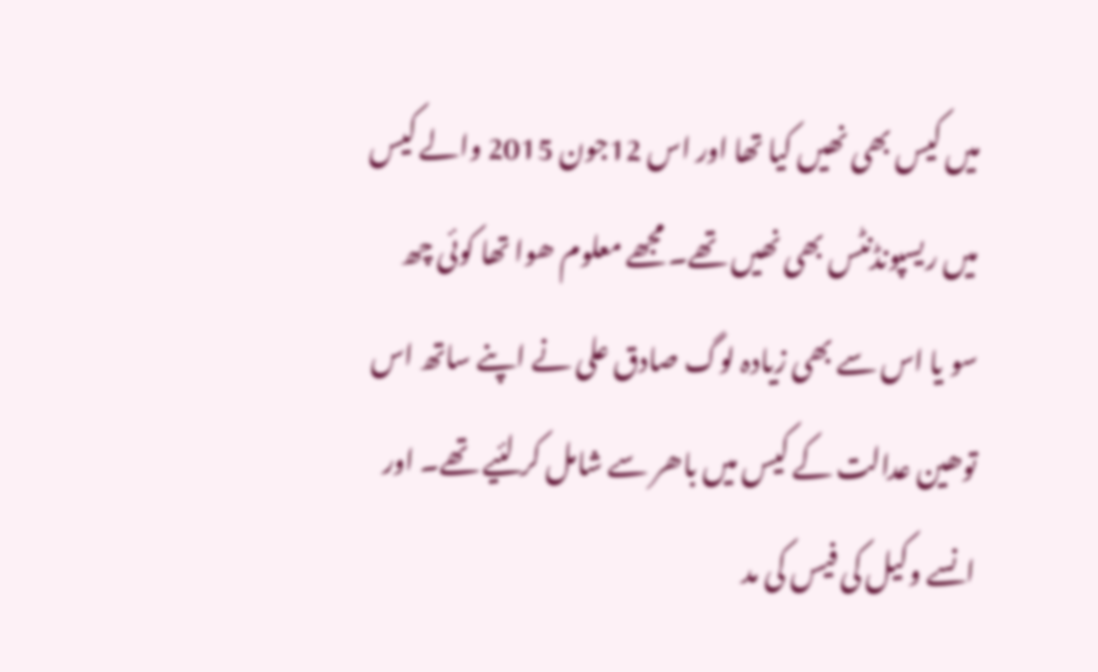میں کیس بھی نھیں کیا تھا اور اس 12جون 2015 والے کیس میں ریسپونڈنٹس بھی نھیں تھے۔ مجھے معلوم ھوا تھا کوئی چھ سو یا اس سے بھی زیادہ لوگ صادق علی نے اپنے ساتھ اس توھین عدالت کے کیس میں باھر سے شامل کر لئیے تھے۔ اور انسے وکیل کی فیس کی مد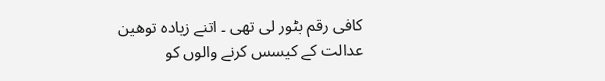کافی رقم بٹور لی تھی ۔ اتنے زیادہ توھین عدالت کے کیسس کرنے والوں کو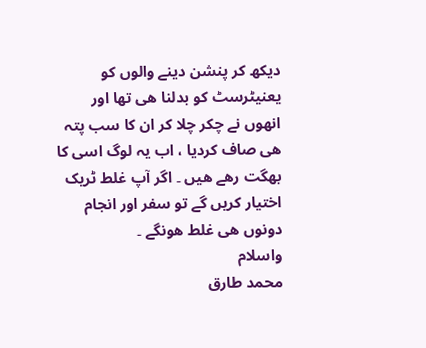دیکھ کر پنشن دینے والوں کو یعنیٹرسٹ کو بدلنا ھی تھا اور انھوں نے چکر چلا کر ان کا سب پتہ ھی صاف کردیا ، اب یہ لوگ اسی کا بھگت رھے ھیں ۔ اگر آپ غلط ٹریک اختیار کریں گے تو سفر اور انجام دونوں ھی غلط ھونگے ۔
واسلام
محمد طارق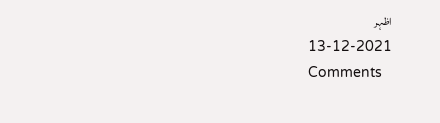اظہر
13-12-2021
Comments